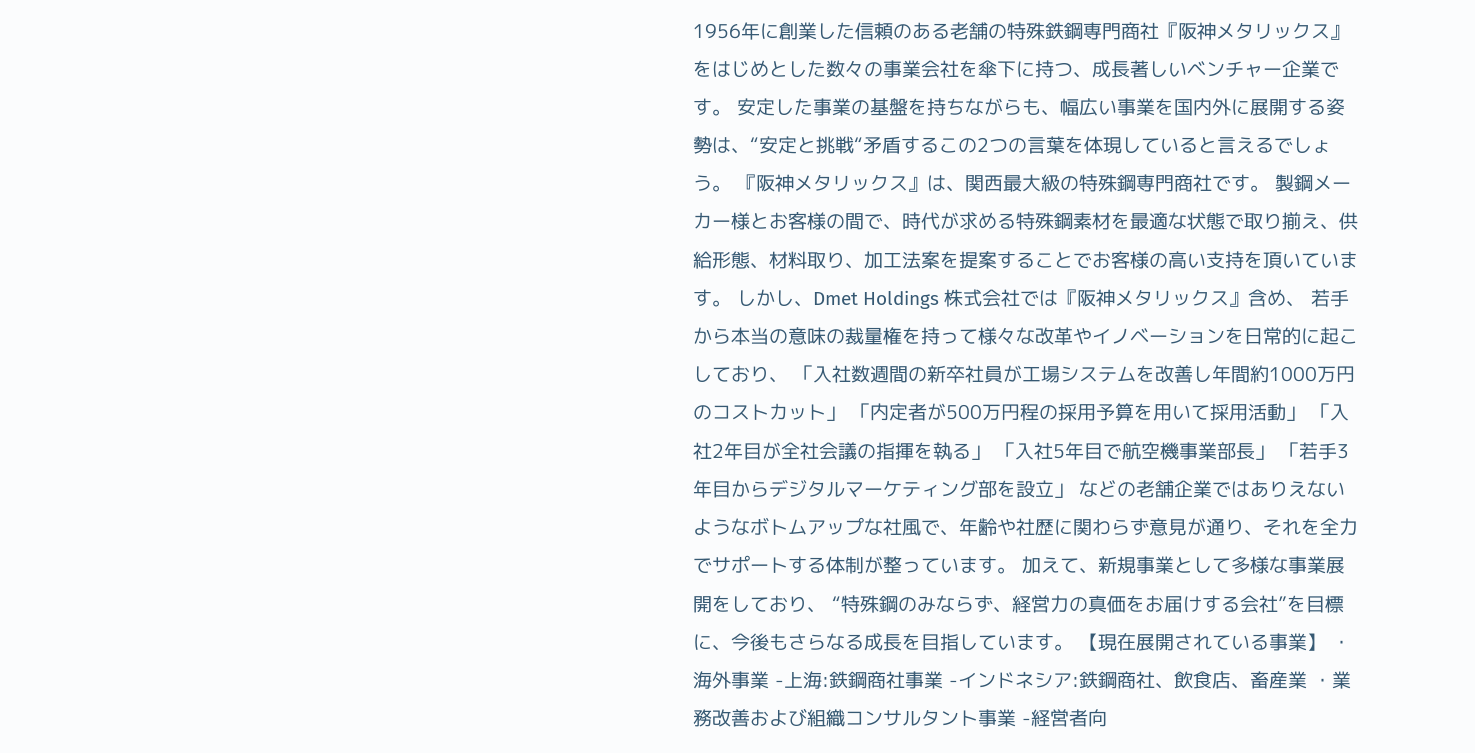1956年に創業した信頼のある老舗の特殊鉄鋼専門商社『阪神メタリックス』をはじめとした数々の事業会社を傘下に持つ、成長著しいベンチャー企業です。 安定した事業の基盤を持ちながらも、幅広い事業を国内外に展開する姿勢は、“安定と挑戦“矛盾するこの2つの言葉を体現していると言えるでしょう。 『阪神メタリックス』は、関西最大級の特殊鋼専門商社です。 製鋼メーカー様とお客様の間で、時代が求める特殊鋼素材を最適な状態で取り揃え、供給形態、材料取り、加工法案を提案することでお客様の高い支持を頂いています。 しかし、Dmet Holdings 株式会社では『阪神メタリックス』含め、 若手から本当の意味の裁量権を持って様々な改革やイノベーションを日常的に起こしており、 「入社数週間の新卒社員が工場システムを改善し年間約1000万円のコストカット」 「内定者が500万円程の採用予算を用いて採用活動」 「入社2年目が全社会議の指揮を執る」 「入社5年目で航空機事業部長」 「若手3年目からデジタルマーケティング部を設立」 などの老舗企業ではありえないようなボトムアップな社風で、年齢や社歴に関わらず意見が通り、それを全力でサポートする体制が整っています。 加えて、新規事業として多様な事業展開をしており、 “特殊鋼のみならず、経営力の真価をお届けする会社”を目標に、今後もさらなる成長を目指しています。 【現在展開されている事業】 ・海外事業 -上海:鉄鋼商社事業 -インドネシア:鉄鋼商社、飲食店、畜産業 ・業務改善および組織コンサルタント事業 -経営者向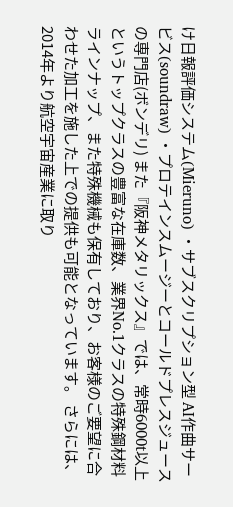け日報評価システム(Mieruno) ・サブスクリプション型 AI作曲サービス(soundraw) ・プロテインスムージーとコールドプレスジュースの専門店(ボンデリ) また『阪神メタリックス』では、常時6000t以上というトップクラスの豊富な在庫数、業界No.1クラスの特殊鋼材料ラインナップ、また特殊機械も保有しており、お客様のご要望に合わせた加工を施した上での提供も可能となっています。 さらには、2014年より航空宇宙産業に取り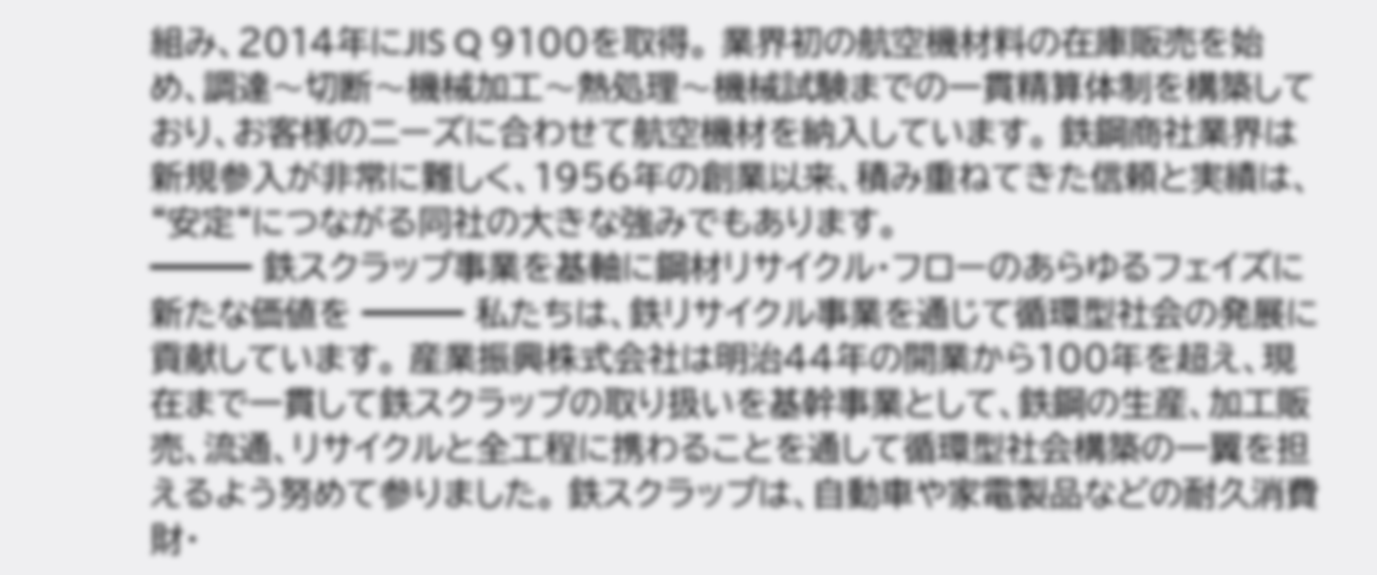組み、2014年にJIS Q 9100を取得。 業界初の航空機材料の在庫販売を始め、調達〜切断〜機械加工〜熱処理〜機械試験までの一貫精算体制を構築しており、お客様のニーズに合わせて航空機材を納入しています。 鉄鋼商社業界は新規参入が非常に難しく、1956年の創業以来、積み重ねてきた信頼と実績は、“安定“につながる同社の大きな強みでもあります。
━━━ 鉄スクラップ事業を基軸に鋼材リサイクル・フローのあらゆるフェイズに新たな価値を ━━━ 私たちは、鉄リサイクル事業を通じて循環型社会の発展に貢献しています。 産業振興株式会社は明治44年の開業から100年を超え、現在まで一貫して鉄スクラップの取り扱いを基幹事業として、鉄鋼の生産、加工販売、流通、リサイクルと全工程に携わることを通して循環型社会構築の一翼を担えるよう努めて参りました。 鉄スクラップは、自動車や家電製品などの耐久消費財・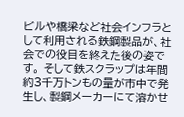ビルや橋梁など社会インフラとして利用される鉄鋼製品が、社会での役目を終えた後の姿です。 そして鉄スクラップは年間約3千万トンもの量が市中で発生し、製鋼メーカーにて溶かせ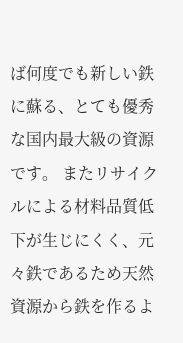ば何度でも新しい鉄に蘇る、とても優秀な国内最大級の資源です。 またリサイクルによる材料品質低下が生じにくく、元々鉄であるため天然資源から鉄を作るよ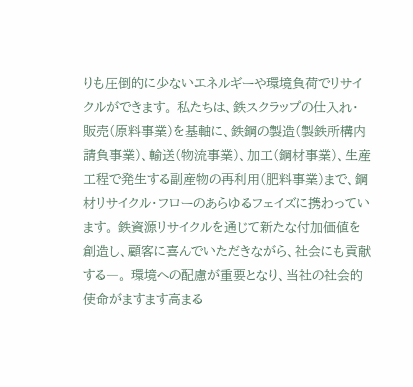りも圧倒的に少ないエネルギーや環境負荷でリサイクルができます。 私たちは、鉄スクラップの仕入れ・販売(原料事業)を基軸に、鉄鋼の製造(製鉄所構内請負事業)、輸送(物流事業)、加工(鋼材事業)、生産工程で発生する副産物の再利用(肥料事業)まで、鋼材リサイクル・フローのあらゆるフェイズに携わっています。 鉄資源リサイクルを通じて新たな付加価値を創造し、顧客に喜んでいただきながら、社会にも貢献する―。 環境への配慮が重要となり、当社の社会的使命がますます高まる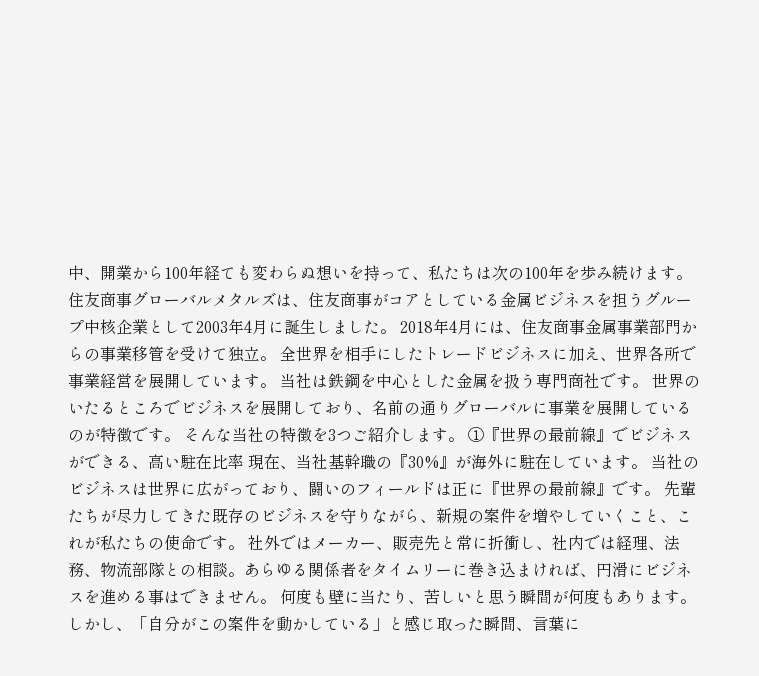中、開業から100年経ても変わらぬ想いを持って、私たちは次の100年を歩み続けます。
住友商事グローバルメタルズは、住友商事がコアとしている金属ビジネスを担うグループ中核企業として2003年4月に誕生しました。 2018年4月には、住友商事金属事業部門からの事業移管を受けて独立。 全世界を相手にしたトレードビジネスに加え、世界各所で事業経営を展開しています。 当社は鉄鋼を中心とした金属を扱う専門商社です。 世界のいたるところでビジネスを展開しており、名前の通りグローバルに事業を展開しているのが特徴です。 そんな当社の特徴を3つご紹介します。 ①『世界の最前線』でビジネスができる、高い駐在比率 現在、当社基幹職の『30%』が海外に駐在しています。 当社のビジネスは世界に広がっており、闘いのフィールドは正に『世界の最前線』です。 先輩たちが尽力してきた既存のビジネスを守りながら、新規の案件を増やしていくこと、これが私たちの使命です。 社外ではメーカー、販売先と常に折衝し、社内では経理、法務、物流部隊との相談。あらゆる関係者をタイムリーに巻き込まければ、円滑にビジネスを進める事はできません。 何度も壁に当たり、苦しいと思う瞬間が何度もあります。 しかし、「自分がこの案件を動かしている」と感じ取った瞬間、言葉に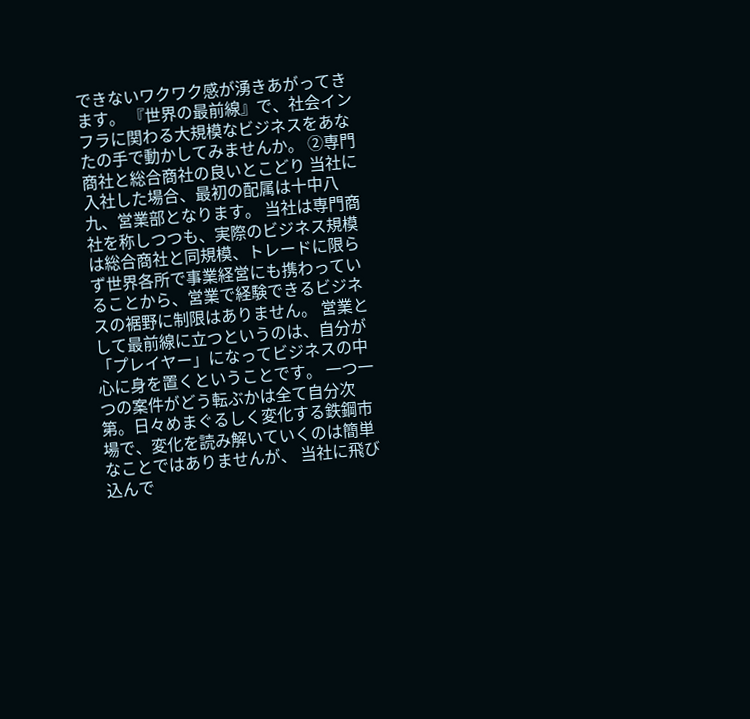できないワクワク感が湧きあがってきます。 『世界の最前線』で、社会インフラに関わる大規模なビジネスをあなたの手で動かしてみませんか。 ②専門商社と総合商社の良いとこどり 当社に入社した場合、最初の配属は十中八九、営業部となります。 当社は専門商社を称しつつも、実際のビジネス規模は総合商社と同規模、トレードに限らず世界各所で事業経営にも携わっていることから、営業で経験できるビジネスの裾野に制限はありません。 営業として最前線に立つというのは、自分が「プレイヤー」になってビジネスの中心に身を置くということです。 一つ一つの案件がどう転ぶかは全て自分次第。日々めまぐるしく変化する鉄鋼市場で、変化を読み解いていくのは簡単なことではありませんが、 当社に飛び込んで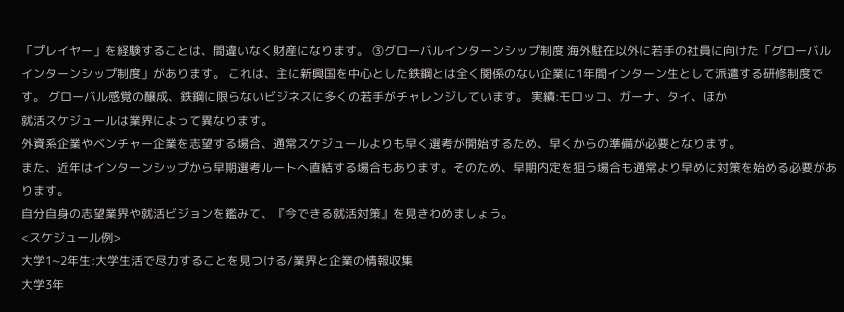「プレイヤー」を経験することは、間違いなく財産になります。 ③グローバルインターンシップ制度 海外駐在以外に若手の社員に向けた「グローバルインターンシップ制度」があります。 これは、主に新興国を中心とした鉄鋼とは全く関係のない企業に1年間インターン生として派遣する研修制度です。 グローバル感覚の醸成、鉄鋼に限らないビジネスに多くの若手がチャレンジしています。 実績:モロッコ、ガーナ、タイ、ほか
就活スケジュールは業界によって異なります。
外資系企業やベンチャー企業を志望する場合、通常スケジュールよりも早く選考が開始するため、早くからの準備が必要となります。
また、近年はインターンシップから早期選考ルートへ直結する場合もあります。そのため、早期内定を狙う場合も通常より早めに対策を始める必要があります。
自分自身の志望業界や就活ビジョンを鑑みて、『今できる就活対策』を見きわめましょう。
<スケジュール例>
大学1~2年生:大学生活で尽力することを見つける/業界と企業の情報収集
大学3年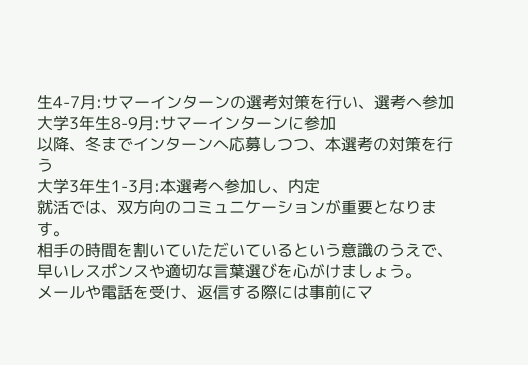生4-7月:サマーインターンの選考対策を行い、選考へ参加
大学3年生8-9月:サマーインターンに参加
以降、冬までインターンへ応募しつつ、本選考の対策を行う
大学3年生1-3月:本選考へ参加し、内定
就活では、双方向のコミュニケーションが重要となります。
相手の時間を割いていただいているという意識のうえで、早いレスポンスや適切な言葉選びを心がけましょう。
メールや電話を受け、返信する際には事前にマ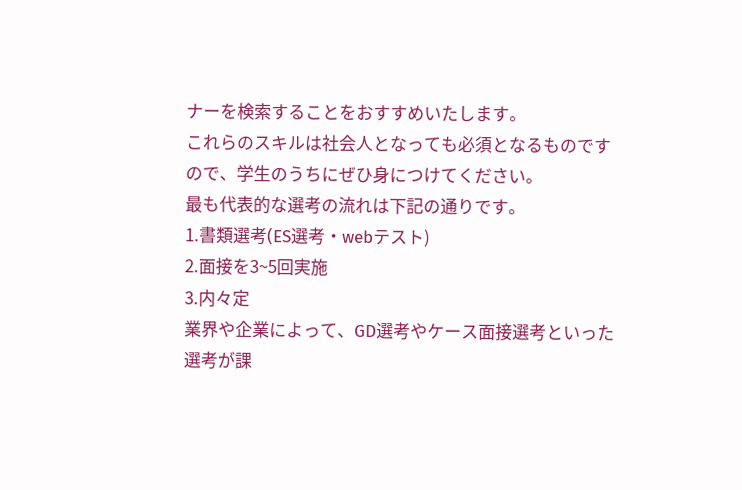ナーを検索することをおすすめいたします。
これらのスキルは社会人となっても必須となるものですので、学生のうちにぜひ身につけてください。
最も代表的な選考の流れは下記の通りです。
1.書類選考(ES選考・webテスト)
2.面接を3~5回実施
3.内々定
業界や企業によって、GD選考やケース面接選考といった選考が課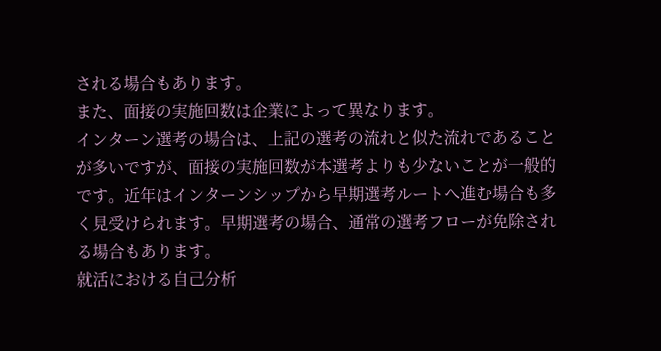される場合もあります。
また、面接の実施回数は企業によって異なります。
インターン選考の場合は、上記の選考の流れと似た流れであることが多いですが、面接の実施回数が本選考よりも少ないことが一般的です。近年はインターンシップから早期選考ルートへ進む場合も多く見受けられます。早期選考の場合、通常の選考フローが免除される場合もあります。
就活における自己分析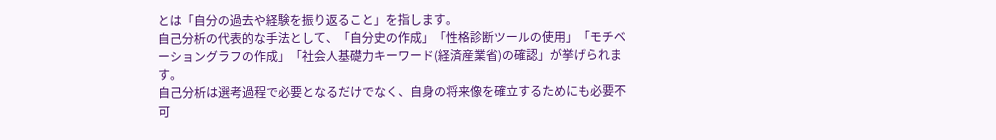とは「自分の過去や経験を振り返ること」を指します。
自己分析の代表的な手法として、「自分史の作成」「性格診断ツールの使用」「モチベーショングラフの作成」「社会人基礎力キーワード(経済産業省)の確認」が挙げられます。
自己分析は選考過程で必要となるだけでなく、自身の将来像を確立するためにも必要不可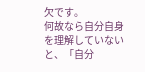欠です。
何故なら自分自身を理解していないと、「自分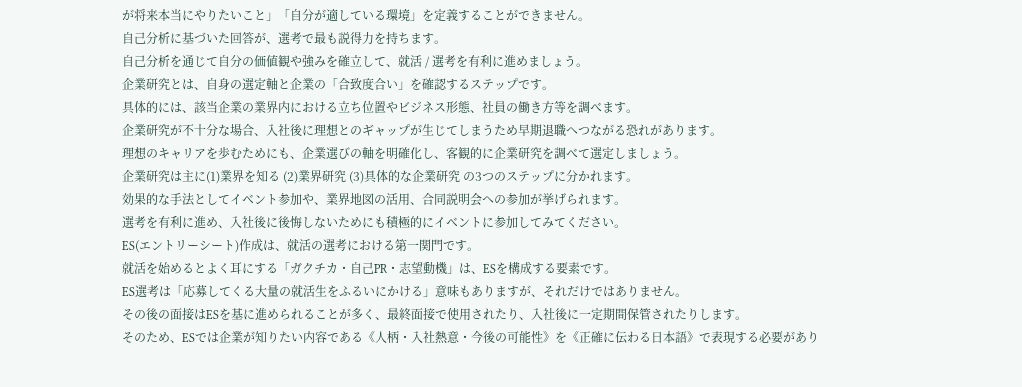が将来本当にやりたいこと」「自分が適している環境」を定義することができません。
自己分析に基づいた回答が、選考で最も説得力を持ちます。
自己分析を通じて自分の価値観や強みを確立して、就活 / 選考を有利に進めましょう。
企業研究とは、自身の選定軸と企業の「合致度合い」を確認するステップです。
具体的には、該当企業の業界内における立ち位置やビジネス形態、社員の働き方等を調べます。
企業研究が不十分な場合、入社後に理想とのギャップが生じてしまうため早期退職へつながる恐れがあります。
理想のキャリアを歩むためにも、企業選びの軸を明確化し、客観的に企業研究を調べて選定しましょう。
企業研究は主に(1)業界を知る (2)業界研究 (3)具体的な企業研究 の3つのステップに分かれます。
効果的な手法としてイベント参加や、業界地図の活用、合同説明会への参加が挙げられます。
選考を有利に進め、入社後に後悔しないためにも積極的にイベントに参加してみてください。
ES(エントリーシート)作成は、就活の選考における第一関門です。
就活を始めるとよく耳にする「ガクチカ・自己PR・志望動機」は、ESを構成する要素です。
ES選考は「応募してくる大量の就活生をふるいにかける」意味もありますが、それだけではありません。
その後の面接はESを基に進められることが多く、最終面接で使用されたり、入社後に一定期間保管されたりします。
そのため、ESでは企業が知りたい内容である《人柄・入社熱意・今後の可能性》を《正確に伝わる日本語》で表現する必要があり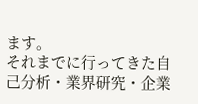ます。
それまでに行ってきた自己分析・業界研究・企業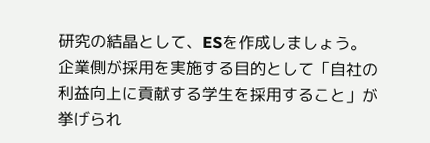研究の結晶として、ESを作成しましょう。
企業側が採用を実施する目的として「自社の利益向上に貢献する学生を採用すること」が挙げられ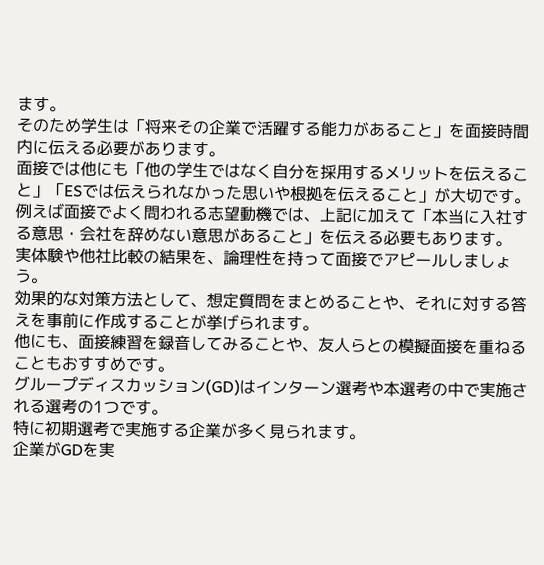ます。
そのため学生は「将来その企業で活躍する能力があること」を面接時間内に伝える必要があります。
面接では他にも「他の学生ではなく自分を採用するメリットを伝えること」「ESでは伝えられなかった思いや根拠を伝えること」が大切です。
例えば面接でよく問われる志望動機では、上記に加えて「本当に入社する意思・会社を辞めない意思があること」を伝える必要もあります。
実体験や他社比較の結果を、論理性を持って面接でアピールしましょう。
効果的な対策方法として、想定質問をまとめることや、それに対する答えを事前に作成することが挙げられます。
他にも、面接練習を録音してみることや、友人らとの模擬面接を重ねることもおすすめです。
グループディスカッション(GD)はインターン選考や本選考の中で実施される選考の1つです。
特に初期選考で実施する企業が多く見られます。
企業がGDを実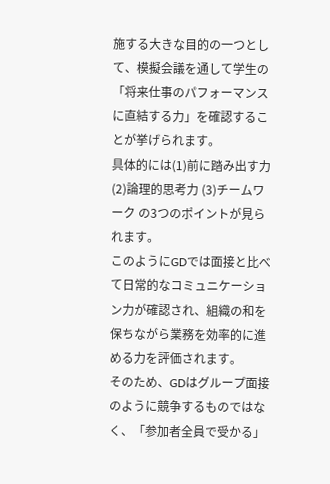施する大きな目的の一つとして、模擬会議を通して学生の「将来仕事のパフォーマンスに直結する力」を確認することが挙げられます。
具体的には(1)前に踏み出す力 (2)論理的思考力 (3)チームワーク の3つのポイントが見られます。
このようにGDでは面接と比べて日常的なコミュニケーション力が確認され、組織の和を保ちながら業務を効率的に進める力を評価されます。
そのため、GDはグループ面接のように競争するものではなく、「参加者全員で受かる」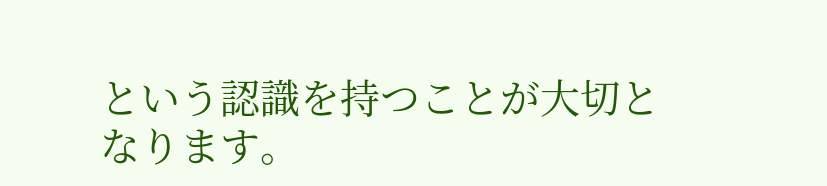という認識を持つことが大切となります。